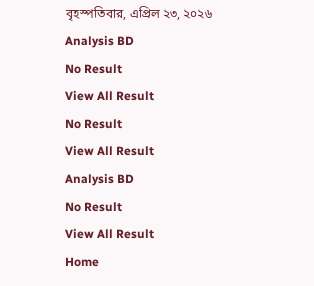বৃহস্পতিবার, এপ্রিল ২৩, ২০২৬
Analysis BD
No Result
View All Result
No Result
View All Result
Analysis BD
No Result
View All Result
Home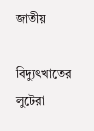জাতীয়

বিদ্যুৎখাতের লুটেরা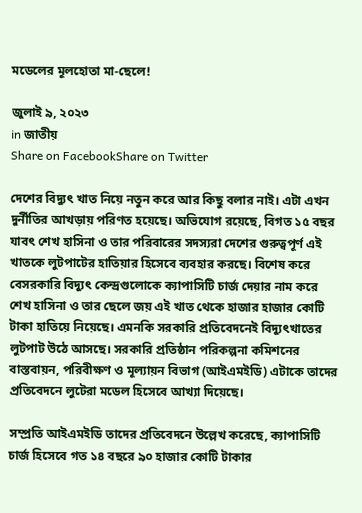মডেলের মূলহোতা মা-ছেলে!

জুলাই ৯, ২০২৩
in জাতীয়
Share on FacebookShare on Twitter

দেশের বিদ্যুৎ খাত নিয়ে নতুন করে আর কিছু বলার নাই। এটা এখন দুর্নীতির আখড়ায় পরিণত হয়েছে। অভিযোগ রয়েছে, বিগত ১৫ বছর যাবৎ শেখ হাসিনা ও তার পরিবারের সদস্যরা দেশের গুরুত্বপূর্ণ এই খাতকে লুটপাটের হাতিয়ার হিসেবে ব্যবহার করছে। বিশেষ করে বেসরকারি বিদ্যুৎ কেন্দ্রগুলোকে ক্যাপাসিটি চার্জ দেয়ার নাম করে শেখ হাসিনা ও তার ছেলে জয় এই খাত থেকে হাজার হাজার কোটি টাকা হাতিয়ে নিয়েছে। এমনকি সরকারি প্রতিবেদনেই বিদ্যুৎখাতের লুটপাট উঠে আসছে। সরকারি প্রতিষ্ঠান পরিকল্পনা কমিশনের বাস্তবায়ন, পরিবীক্ষণ ও মূল্যায়ন বিভাগ (আইএমইডি) এটাকে তাদের প্রতিবেদনে লুটেরা মডেল হিসেবে আখ্যা দিয়েছে।

সম্প্রতি আইএমইডি তাদের প্রতিবেদনে উল্লেখ করেছে, ক্যাপাসিটি চার্জ হিসেবে গত ১৪ বছরে ৯০ হাজার কোটি টাকার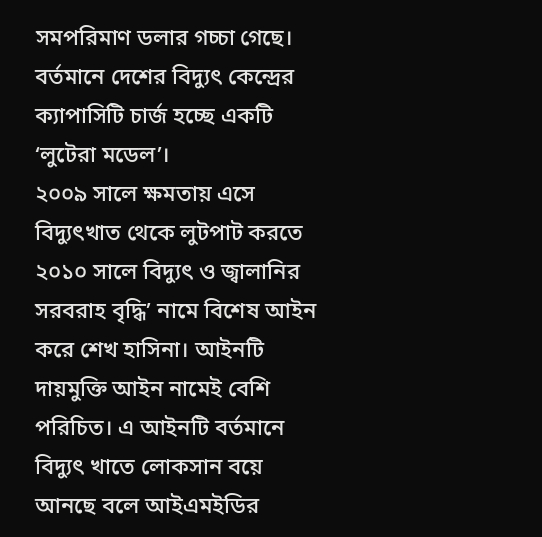সমপরিমাণ ডলার গচ্চা গেছে। বর্তমানে দেশের বিদ্যুৎ কেন্দ্রের ক্যাপাসিটি চার্জ হচ্ছে একটি ‘লুটেরা মডেল’।
২০০৯ সালে ক্ষমতায় এসে বিদ্যুৎখাত থেকে লুটপাট করতে ২০১০ সালে বিদ্যুৎ ও জ্বালানির সরবরাহ বৃদ্ধি’ নামে বিশেষ আইন করে শেখ হাসিনা। আইনটি দায়মুক্তি আইন নামেই বেশি পরিচিত। এ আইনটি বর্তমানে বিদ্যুৎ খাতে লোকসান বয়ে আনছে বলে আইএমইডির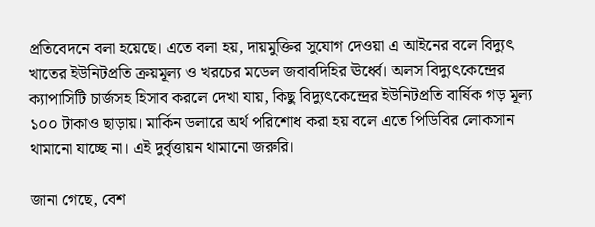প্রতিবেদনে বলা হয়েছে। এতে বলা হয়, দায়মুক্তির সুযোগ দেওয়া এ আইনের বলে বিদ্যুৎ খাতের ইউনিটপ্রতি ক্রয়মূল্য ও খরচের মডেল জবাবদিহির ঊর্ধ্বে। অলস বিদ্যুৎকেন্দ্রের ক্যাপাসিটি চার্জসহ হিসাব করলে দেখা যায়, কিছু বিদ্যুৎকেন্দ্রের ইউনিটপ্রতি বার্ষিক গড় মূল্য ১০০ টাকাও ছাড়ায়। মার্কিন ডলারে অর্থ পরিশোধ করা হয় বলে এতে পিডিবির লোকসান থামানো যাচ্ছে না। এই দুর্বৃত্তায়ন থামানো জরুরি।

জানা গেছে, বেশ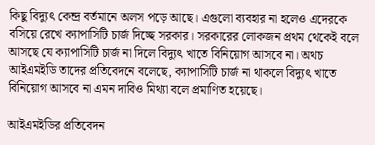কিছু বিদ্যুৎ কেন্দ্র বর্তমানে অলস পড়ে আছে। এগুলো ব্যবহার না হলেও এদেরকে বসিয়ে রেখে ক্যাপাসিটি চার্জ দিচ্ছে সরকার। সরকারের লোকজন প্রথম থেকেই বলে আসছে যে ক্যাপাসিটি চার্জ না দিলে বিদ্যুৎ খাতে বিনিয়োগ আসবে না। অথচ আইএমইডি তাদের প্রতিবেদনে বলেছে, ক্যাপাসিটি চার্জ না থাকলে বিদ্যুৎ খাতে বিনিয়োগ আসবে না এমন দাবিও মিথ্যা বলে প্রমাণিত হয়েছে।

আইএমইডির প্রতিবেদন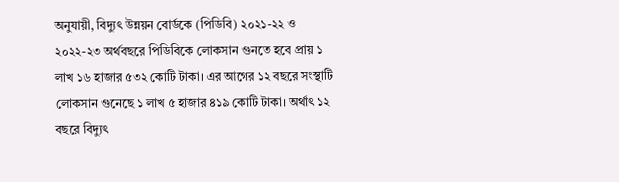অনুযায়ী, বিদ্যুৎ উন্নয়ন বোর্ডকে (পিডিবি) ২০২১-২২ ও ২০২২-২৩ অর্থবছরে পিডিবিকে লোকসান গুনতে হবে প্রায় ১ লাখ ১৬ হাজার ৫৩২ কোটি টাকা। এর আগের ১২ বছরে সংস্থাটি লোকসান গুনেছে ১ লাখ ৫ হাজার ৪১৯ কোটি টাকা। অর্থাৎ ১২ বছরে বিদ্যুৎ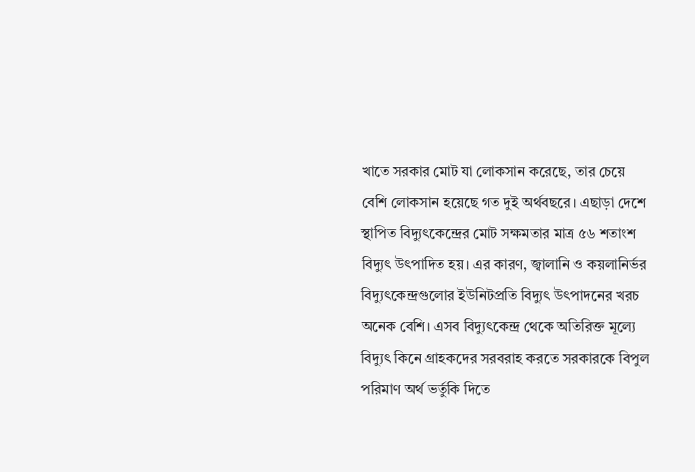খাতে সরকার মোট যা লোকসান করেছে, তার চেয়ে বেশি লোকসান হয়েছে গত দুই অর্থবছরে। এছাড়া দেশে স্থাপিত বিদ্যুৎকেন্দ্রের মোট সক্ষমতার মাত্র ৫৬ শতাংশ বিদ্যুৎ উৎপাদিত হয়। এর কারণ, জ্বালানি ও কয়লানির্ভর বিদ্যুৎকেন্দ্রগুলোর ইউনিটপ্রতি বিদ্যুৎ উৎপাদনের খরচ অনেক বেশি। এসব বিদ্যুৎকেন্দ্র থেকে অতিরিক্ত মূল্যে বিদ্যুৎ কিনে গ্রাহকদের সরবরাহ করতে সরকারকে বিপুল পরিমাণ অর্থ ভর্তুকি দিতে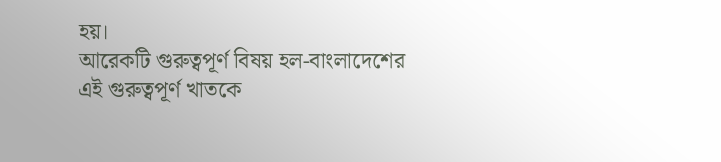হয়।
আরেকটি গুরুত্বপূর্ণ বিষয় হল-বাংলাদেশের এই গুরুত্বপূর্ণ খাতকে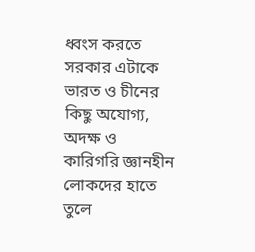ধ্বংস করতে সরকার এটাকে ভারত ও চীনের কিছু অযোগ্য, অদক্ষ ও কারিগরি জ্ঞানহীন লোকদের হাতে তুলে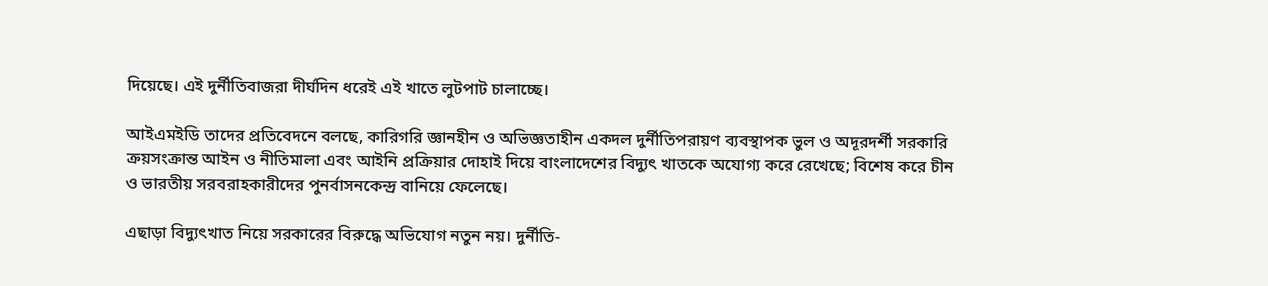দিয়েছে। এই দুর্নীতিবাজরা দীর্ঘদিন ধরেই এই খাতে লুটপাট চালাচ্ছে।

আইএমইডি তাদের প্রতিবেদনে বলছে, কারিগরি জ্ঞানহীন ও অভিজ্ঞতাহীন একদল দুর্নীতিপরায়ণ ব্যবস্থাপক ভুল ও অদূরদর্শী সরকারি ক্রয়সংক্রান্ত আইন ও নীতিমালা এবং আইনি প্রক্রিয়ার দোহাই দিয়ে বাংলাদেশের বিদ্যুৎ খাতকে অযোগ্য করে রেখেছে; বিশেষ করে চীন ও ভারতীয় সরবরাহকারীদের পুনর্বাসনকেন্দ্র বানিয়ে ফেলেছে।

এছাড়া বিদ্যুৎখাত নিয়ে সরকারের বিরুদ্ধে অভিযোগ নতুন নয়। দুর্নীতি-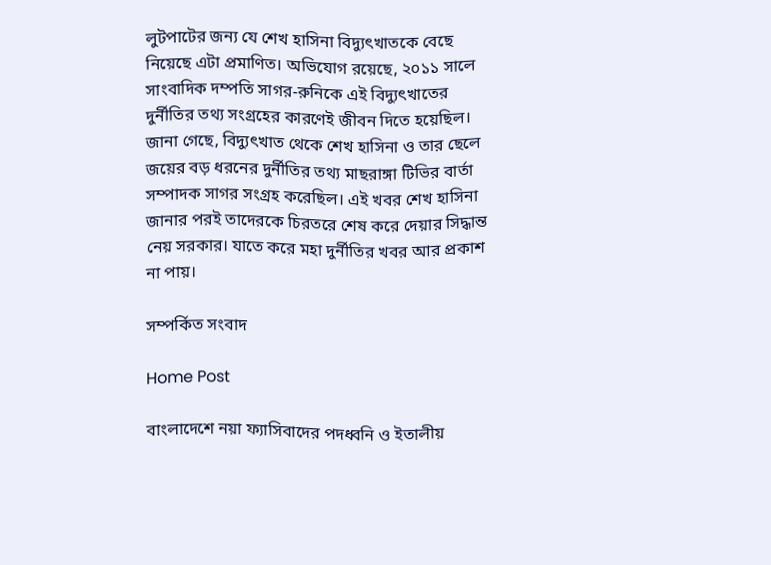লুটপাটের জন্য যে শেখ হাসিনা বিদ্যুৎখাতকে বেছে নিয়েছে এটা প্রমাণিত। অভিযোগ রয়েছে, ২০১১ সালে সাংবাদিক দম্পতি সাগর-রুনিকে এই বিদ্যুৎখাতের দুর্নীতির তথ্য সংগ্রহের কারণেই জীবন দিতে হয়েছিল। জানা গেছে, বিদ্যুৎখাত থেকে শেখ হাসিনা ও তার ছেলে জয়ের বড় ধরনের দুর্নীতির তথ্য মাছরাঙ্গা টিভির বার্তা সম্পাদক সাগর সংগ্রহ করেছিল। এই খবর শেখ হাসিনা জানার পরই তাদেরকে চিরতরে শেষ করে দেয়ার সিদ্ধান্ত নেয় সরকার। যাতে করে মহা দুর্নীতির খবর আর প্রকাশ না পায়।

সম্পর্কিত সংবাদ

Home Post

বাংলাদেশে নয়া ফ্যাসিবাদের পদধ্বনি ও ইতালীয়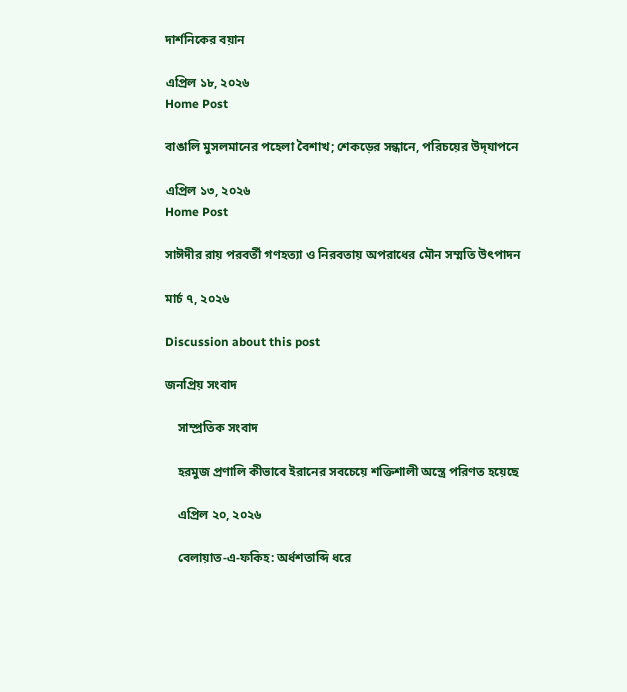দার্শনিকের বয়ান

এপ্রিল ১৮, ২০২৬
Home Post

বাঙালি মুসলমানের পহেলা বৈশাখ; শেকড়ের সন্ধানে, পরিচয়ের উদ্‌যাপনে

এপ্রিল ১৩, ২০২৬
Home Post

সাঈদীর রায় পরবর্তী গণহত্যা ও নিরবতায় অপরাধের মৌন সম্মতি উৎপাদন

মার্চ ৭, ২০২৬

Discussion about this post

জনপ্রিয় সংবাদ

    সাম্প্রতিক সংবাদ

    হরমুজ প্রণালি কীভাবে ইরানের সবচেয়ে শক্তিশালী অস্ত্রে পরিণত হয়েছে

    এপ্রিল ২০, ২০২৬

    বেলায়াত-এ-ফকিহ: অর্ধশতাব্দি ধরে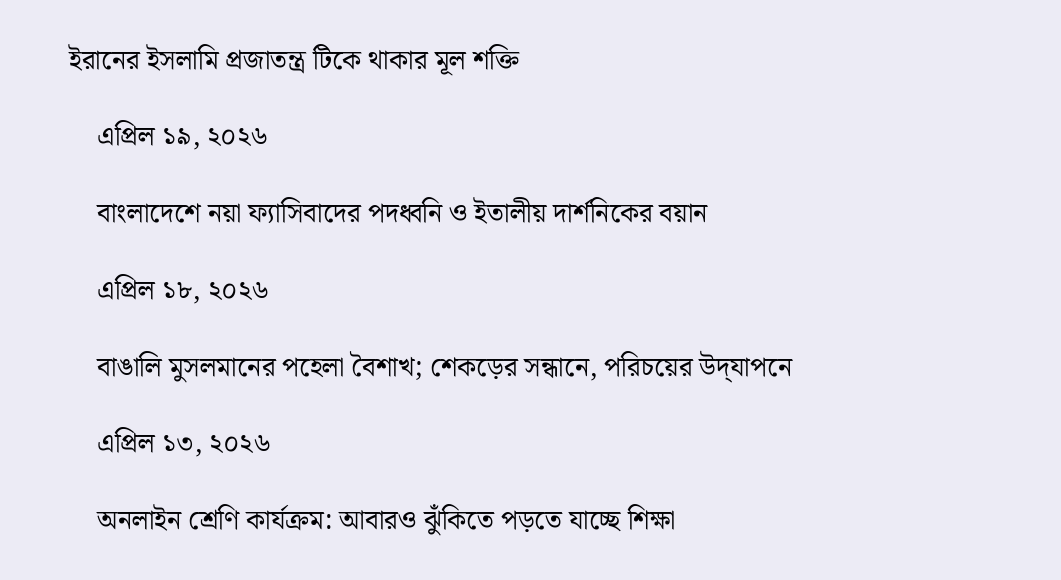ইরানের ইসলামি প্রজাতন্ত্র টিকে থাকার মূল শক্তি

    এপ্রিল ১৯, ২০২৬

    বাংলাদেশে নয়া ফ্যাসিবাদের পদধ্বনি ও ইতালীয় দার্শনিকের বয়ান

    এপ্রিল ১৮, ২০২৬

    বাঙালি মুসলমানের পহেলা বৈশাখ; শেকড়ের সন্ধানে, পরিচয়ের উদ্‌যাপনে

    এপ্রিল ১৩, ২০২৬

    অনলাইন শ্রেণি কার্যক্রম: আবারও ঝুঁকিতে পড়তে যাচ্ছে শিক্ষা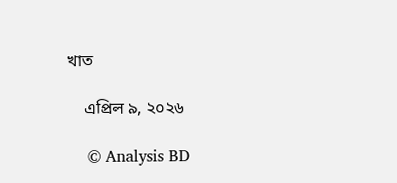খাত

    এপ্রিল ৯, ২০২৬

    © Analysis BD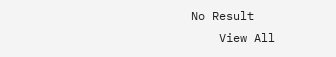No Result
    View All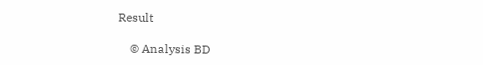Result

    © Analysis BD